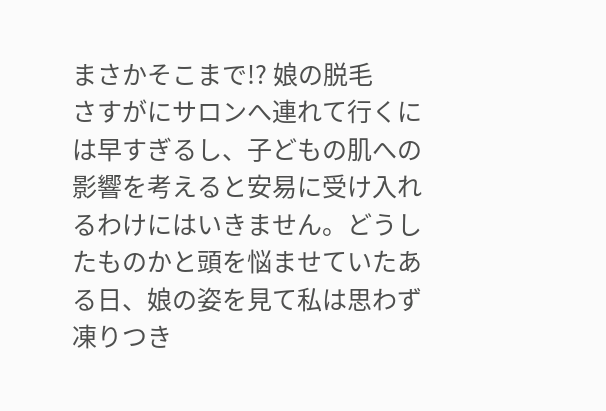まさかそこまで!? 娘の脱毛
さすがにサロンへ連れて行くには早すぎるし、子どもの肌への影響を考えると安易に受け入れるわけにはいきません。どうしたものかと頭を悩ませていたある日、娘の姿を見て私は思わず凍りつき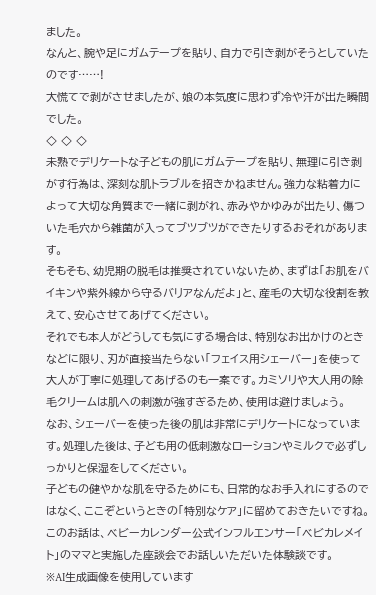ました。
なんと、腕や足にガムテープを貼り、自力で引き剥がそうとしていたのです……!
大慌てで剥がさせましたが、娘の本気度に思わず冷や汗が出た瞬間でした。
◇ ◇ ◇
未熟でデリケートな子どもの肌にガムテープを貼り、無理に引き剥がす行為は、深刻な肌トラブルを招きかねません。強力な粘着力によって大切な角質まで一緒に剥がれ、赤みやかゆみが出たり、傷ついた毛穴から雑菌が入ってブツブツができたりするおそれがあります。
そもそも、幼児期の脱毛は推奨されていないため、まずは「お肌をバイキンや紫外線から守るバリアなんだよ」と、産毛の大切な役割を教えて、安心させてあげてください。
それでも本人がどうしても気にする場合は、特別なお出かけのときなどに限り、刃が直接当たらない「フェイス用シェーバー」を使って大人が丁寧に処理してあげるのも一案です。カミソリや大人用の除毛クリームは肌への刺激が強すぎるため、使用は避けましょう。
なお、シェーバーを使った後の肌は非常にデリケートになっています。処理した後は、子ども用の低刺激なローションやミルクで必ずしっかりと保湿をしてください。
子どもの健やかな肌を守るためにも、日常的なお手入れにするのではなく、ここぞというときの「特別なケア」に留めておきたいですね。
このお話は、ベビーカレンダー公式インフルエンサー「ベビカレメイト」のママと実施した座談会でお話しいただいた体験談です。
※AI生成画像を使用しています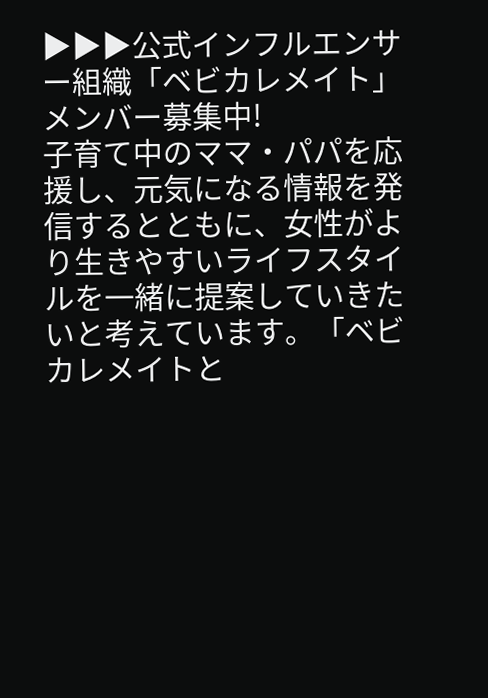▶▶▶公式インフルエンサー組織「ベビカレメイト」メンバー募集中!
子育て中のママ・パパを応援し、元気になる情報を発信するとともに、女性がより生きやすいライフスタイルを一緒に提案していきたいと考えています。「ベビカレメイトと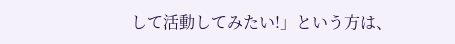して活動してみたい!」という方は、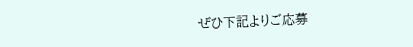ぜひ下記よりご応募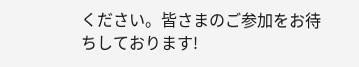ください。皆さまのご参加をお待ちしております!